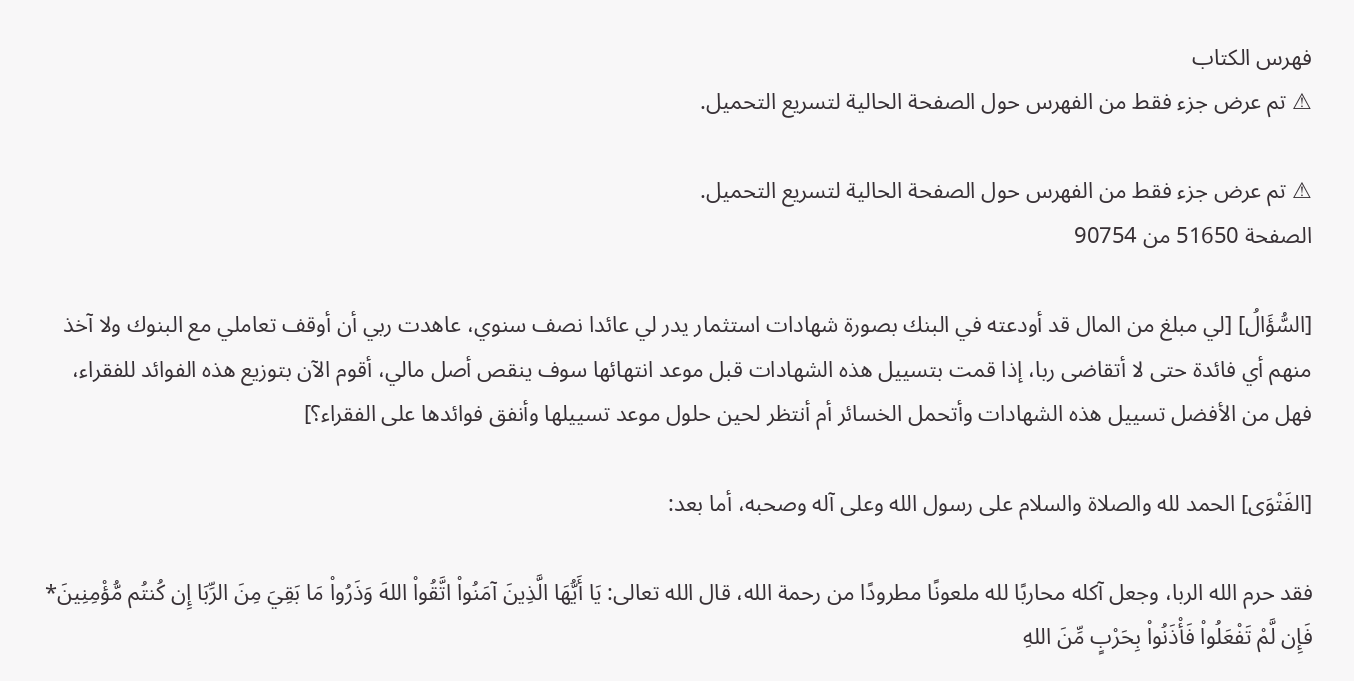فهرس الكتاب
⚠ تم عرض جزء فقط من الفهرس حول الصفحة الحالية لتسريع التحميل.

⚠ تم عرض جزء فقط من الفهرس حول الصفحة الحالية لتسريع التحميل.
الصفحة 51650 من 90754

[السُّؤَالُ] [لي مبلغ من المال قد أودعته في البنك بصورة شهادات استثمار يدر لي عائدا نصف سنوي، عاهدت ربي أن أوقف تعاملي مع البنوك ولا آخذ منهم أي فائدة حتى لا أتقاضى ربا، إذا قمت بتسييل هذه الشهادات قبل موعد انتهائها سوف ينقص أصل مالي، أقوم الآن بتوزيع هذه الفوائد للفقراء، فهل من الأفضل تسييل هذه الشهادات وأتحمل الخسائر أم أنتظر لحين حلول موعد تسييلها وأنفق فوائدها على الفقراء؟]

[الفَتْوَى] الحمد لله والصلاة والسلام على رسول الله وعلى آله وصحبه، أما بعد:

فقد حرم الله الربا، وجعل آكله محاربًا لله ملعونًا مطرودًا من رحمة الله، قال الله تعالى: يَا أَيُّهَا الَّذِينَ آمَنُواْ اتَّقُواْ اللهَ وَذَرُواْ مَا بَقِيَ مِنَ الرِّبَا إِن كُنتُم مُّؤْمِنِينَ* فَإِن لَّمْ تَفْعَلُواْ فَأْذَنُواْ بِحَرْبٍ مِّنَ اللهِ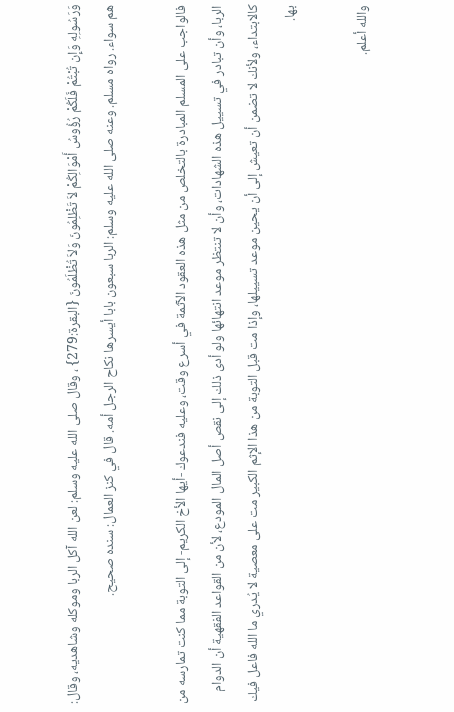وَرَسُولِهِ وَإِن تُبْتُمْ فَلَكُمْ رُؤُوسُ أَمْوَالِكُمْ لاَ تَظْلِمُونَ وَلاَ تُظْلَمُونَ {البقرة:279} ، وقال صلى الله عليه وسلم: لعن الله آكل الربا وموكله وشاهديه، وقال: هم سواء. رواه مسلم. وعنه صلى الله عليه وسلم: الربا سبعون بابا أيسرها نكاح الرجل أمه. قال في كنز العمال: سنده صحيح.

فالواجب على المسلم المبادرة بالتخلص من مثل هذه العقود الآثمة في أسرع وقت، وعليه فندعوك -أيها الأخ الكريم- إلى التوبة مما كنت تمارسه من الربا، وأن تبادر في تسييل هذه الشهادات، وأن لا تنتظر موعد انتهائها ولو أدى ذلك إلى نقص أصل المال المودع، لأن من القواعد الفقهية أن الدوام كالابتداء، ولأنك لا تضمن أن تعيش إلى أن يحين موعد تسييلها، وإذا مت قبل التوبة من هذا الإثم الكبير مت على معصية لا يُدري ما الله فاعل فيك بها.

والله أعلم.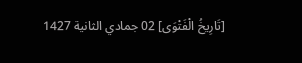[تَارِيخُ الْفَتْوَى] 02 جمادي الثانية 1427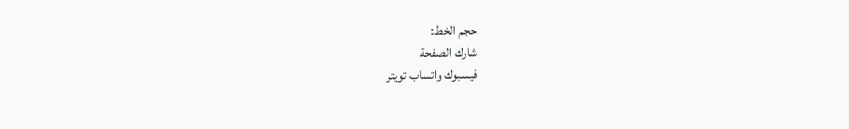حجم الخط:
شارك الصفحة
فيسبوك واتساب تويتر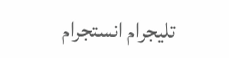تليجرام انستجرام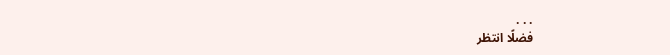. . .
فضلًا انتظر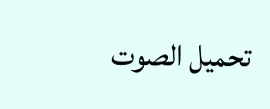تحميل الصوت